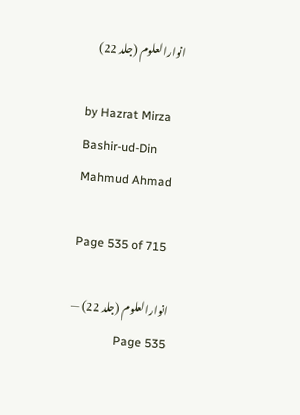انوارالعلوم (جلد 22)

by Hazrat Mirza Bashir-ud-Din Mahmud Ahmad

Page 535 of 715

انوارالعلوم (جلد 22) — Page 535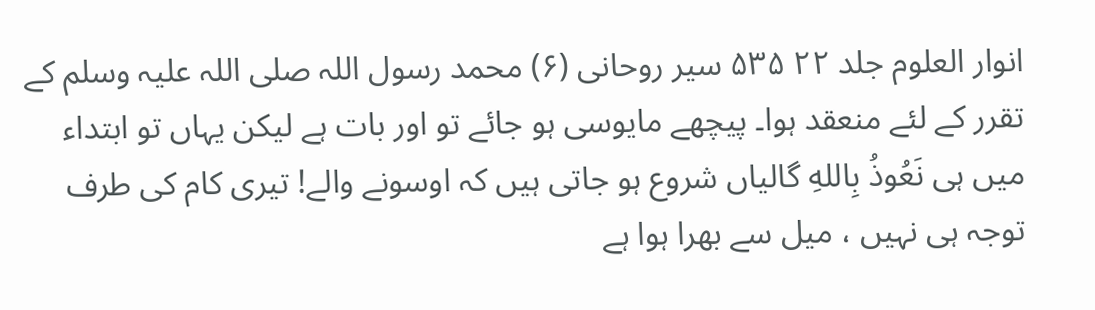انوار العلوم جلد ۲۲ ۵۳۵ سیر روحانی (۶) محمد رسول اللہ صلی اللہ علیہ وسلم کے تقرر کے لئے منعقد ہوا۔ پیچھے مایوسی ہو جائے تو اور بات ہے لیکن یہاں تو ابتداء میں ہی نَعُوذُ بِاللهِ گالیاں شروع ہو جاتی ہیں کہ اوسونے والے! تیری کام کی طرف توجہ ہی نہیں ، میل سے بھرا ہوا ہے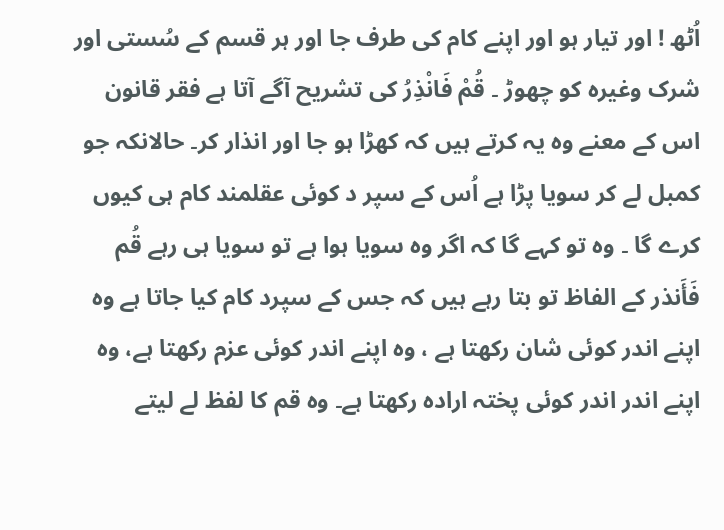اُٹھ ! اور تیار ہو اور اپنے کام کی طرف جا اور ہر قسم کے سُستی اور شرک وغیرہ کو چھوڑ ۔ قُمْ فَانْذِرُ کی تشریح آگے آتا ہے فقر قانون اس کے معنے وہ یہ کرتے ہیں کہ کھڑا ہو جا اور انذار کر۔ حالانکہ جو کمبل لے کر سویا پڑا ہے اُس کے سپر د کوئی عقلمند کام ہی کیوں کرے گا ۔ وہ تو کہے گا کہ اگر وہ سویا ہوا ہے تو سویا ہی رہے قُم فَأَنذر کے الفاظ تو بتا رہے ہیں کہ جس کے سپرد کام کیا جاتا ہے وہ اپنے اندر کوئی شان رکھتا ہے ، وہ اپنے اندر کوئی عزم رکھتا ہے، وہ اپنے اندر اندر کوئی پختہ ارادہ رکھتا ہے۔ وہ قم کا لفظ لے لیتے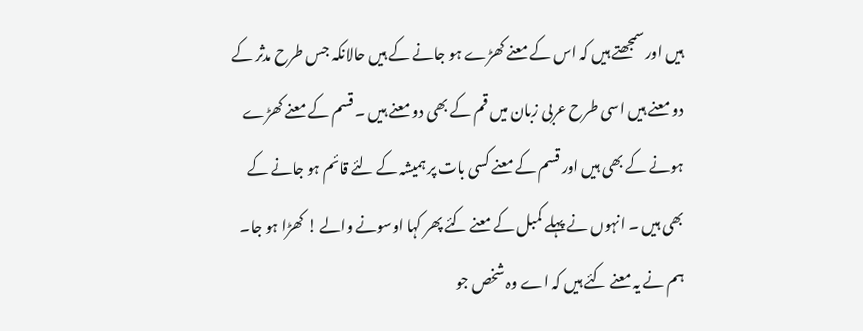ہیں اور سمجھتے ہیں کہ اس کے معنے کھڑے ہو جانے کے ہیں حالانکہ جس طرح مدثر کے دو معنے ہیں اسی طرح عربی زبان میں قم کے بھی دو معنے ہیں ۔ قسم کے معنے کھڑے ہونے کے بھی ہیں اور قسم کے معنے کسی بات پر ہمیشہ کے لئے قائم ہو جانے کے بھی ہیں ۔ انہوں نے پہلے کمبل کے معنے کئے پھر کہا اوسونے والے ! کھڑا ہو جا۔ ہم نے یہ معنے کئے ہیں کہ اے وہ شخص جو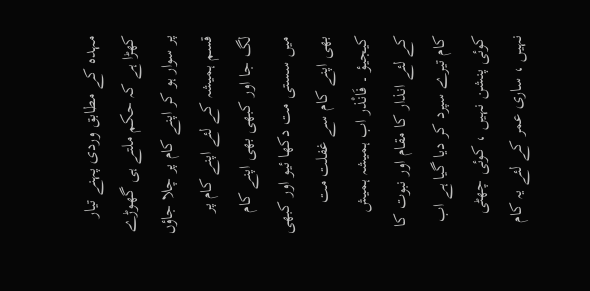مہدہ کے مطابق وردی پہنے تیار کھڑا ہے کہ حکم ملتے ہی گھوڑے پر سوار ہو کر اپنے کام پر چلا جاؤں قسم ہمیشہ کے لئے اپنے کام پر لگ جا اور کبھی بھی اپنے کام میں سستی مت دکھا ئیو اور کبھی بھی اپنے کام سے غفلت مت کیجیؤ ۔ فَانْذر اب ہمیشہ ہمیش کے لئے انذار کا مقام اور نبوت کا کام تیرے سپرد کر دیا گیا ہے اب کوئی پنشن نہیں ، کوئی چھٹی نہیں ، ساری عمر کے لئے یہ کام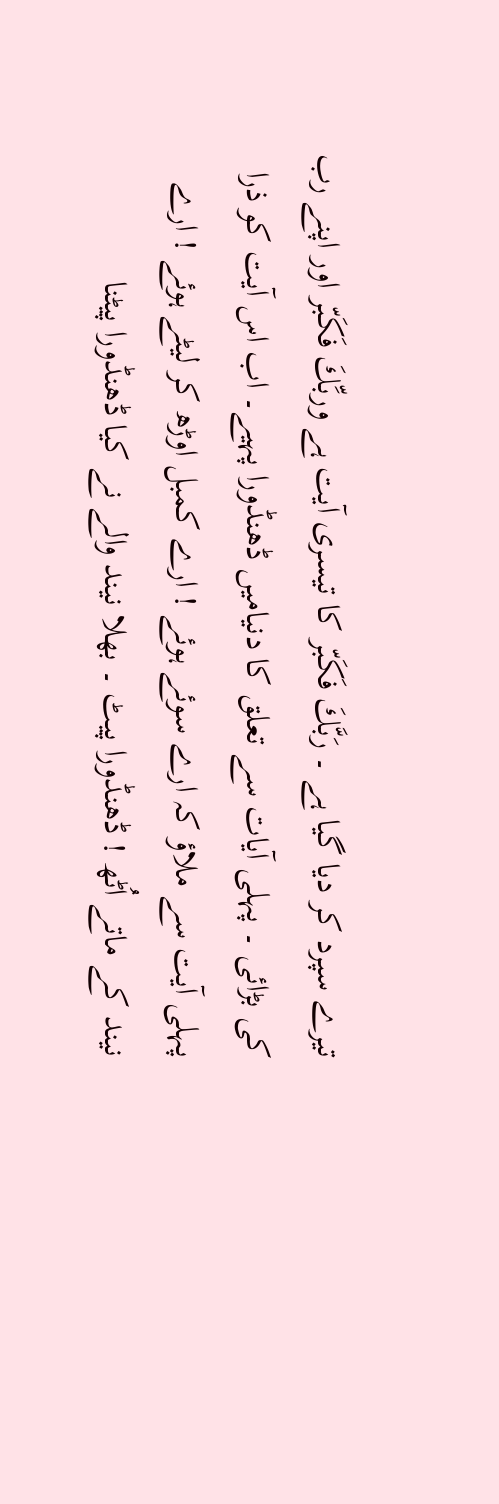تیرے سپرد کر دیا گیا ہے ۔ رَبَّكَ فَكَبّر کا تیسری آیت ہے وربِّكَ فَكَبّر اور اپنے رب کی بڑائی ۔ پہلی آیات سے تعلق کا دنیامیں ڈھنڈورا پہیے۔ اب اس آیت کو ذرا پہلی آیت سے ملاؤ کہ ارے سوئے ہوئے ! ارے کمبل اوڑھ کر لیٹے ہوئے ! ارے نیند کے ماتے اُٹھ ! ڈھنڈورا پیٹ ۔ بھلا نیند والے نے کیا ڈھنڈورا پیٹنا